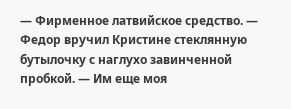— Фирменное латвийское средство. — Федор вручил Кристине стеклянную бутылочку с наглухо завинченной пробкой. — Им еще моя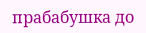прабабушка до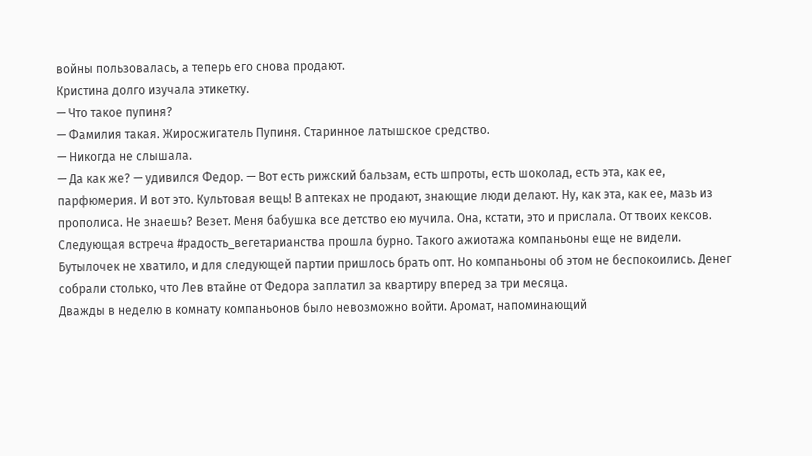войны пользовалась, а теперь его снова продают.
Кристина долго изучала этикетку.
— Что такое пупиня?
— Фамилия такая. Жиросжигатель Пупиня. Старинное латышское средство.
— Никогда не слышала.
— Да как же? — удивился Федор. — Вот есть рижский бальзам, есть шпроты, есть шоколад, есть эта, как ее, парфюмерия. И вот это. Культовая вещь! В аптеках не продают, знающие люди делают. Ну, как эта, как ее, мазь из прополиса. Не знаешь? Везет. Меня бабушка все детство ею мучила. Она, кстати, это и прислала. От твоих кексов.
Следующая встреча #радость_вегетарианства прошла бурно. Такого ажиотажа компаньоны еще не видели. Бутылочек не хватило, и для следующей партии пришлось брать опт. Но компаньоны об этом не беспокоились. Денег собрали столько, что Лев втайне от Федора заплатил за квартиру вперед за три месяца.
Дважды в неделю в комнату компаньонов было невозможно войти. Аромат, напоминающий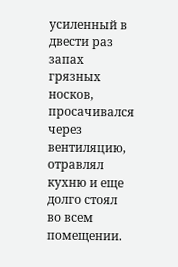усиленный в двести раз запах грязных носков, просачивался через вентиляцию, отравлял кухню и еще долго стоял во всем помещении.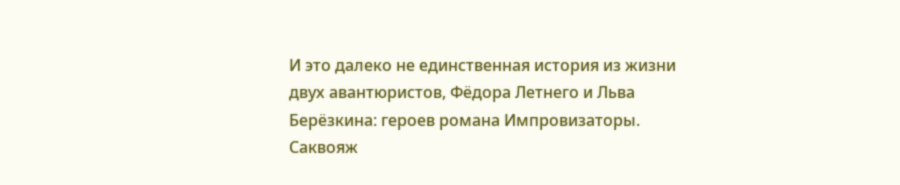И это далеко не единственная история из жизни двух авантюристов, Фёдора Летнего и Льва Берёзкина: героев романа Импровизаторы. Саквояж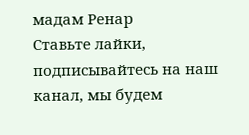мадам Ренар
Ставьте лайки, подписывайтесь на наш канал, мы будем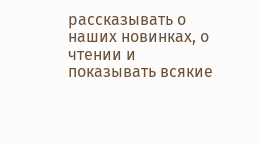рассказывать о наших новинках, о чтении и показывать всякие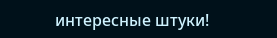интересные штуки!